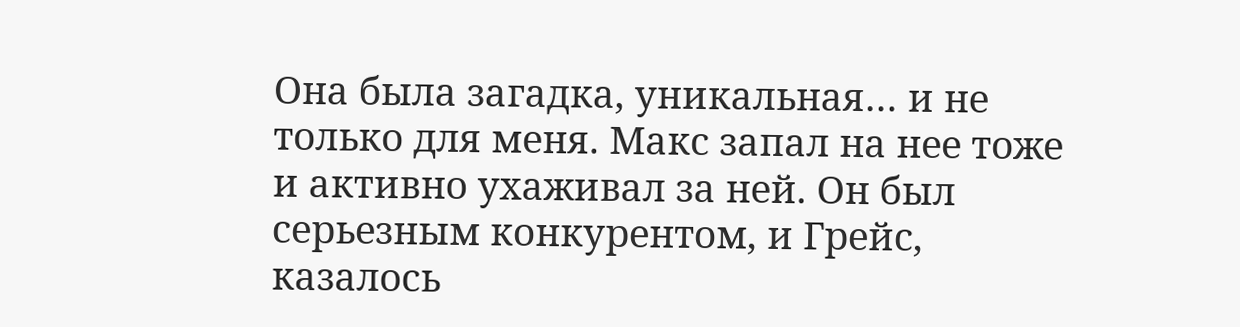Она была загадка, уникальная… и не только для меня. Макс запал на нее тоже и активно ухаживал за ней. Он был серьезным конкурентом, и Грейс, казалось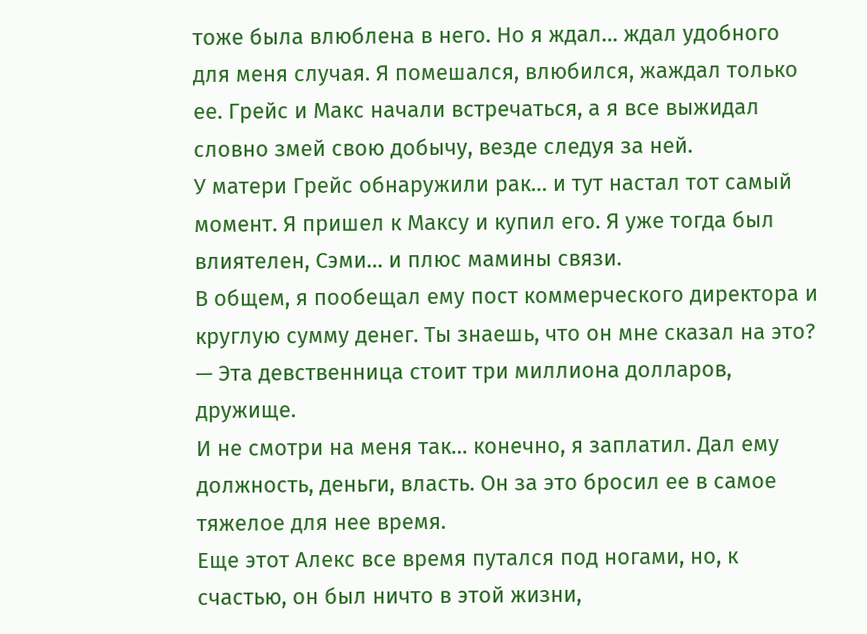тоже была влюблена в него. Но я ждал… ждал удобного для меня случая. Я помешался, влюбился, жаждал только ее. Грейс и Макс начали встречаться, а я все выжидал словно змей свою добычу, везде следуя за ней.
У матери Грейс обнаружили рак… и тут настал тот самый момент. Я пришел к Максу и купил его. Я уже тогда был влиятелен, Сэми… и плюс мамины связи.
В общем, я пообещал ему пост коммерческого директора и круглую сумму денег. Ты знаешь, что он мне сказал на это?
— Эта девственница стоит три миллиона долларов, дружище.
И не смотри на меня так… конечно, я заплатил. Дал ему должность, деньги, власть. Он за это бросил ее в самое тяжелое для нее время.
Еще этот Алекс все время путался под ногами, но, к счастью, он был ничто в этой жизни,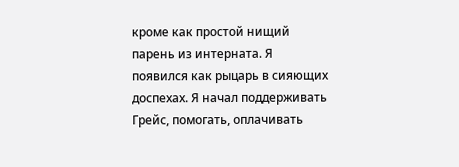кроме как простой нищий парень из интерната. Я появился как рыцарь в сияющих доспехах. Я начал поддерживать Грейс, помогать, оплачивать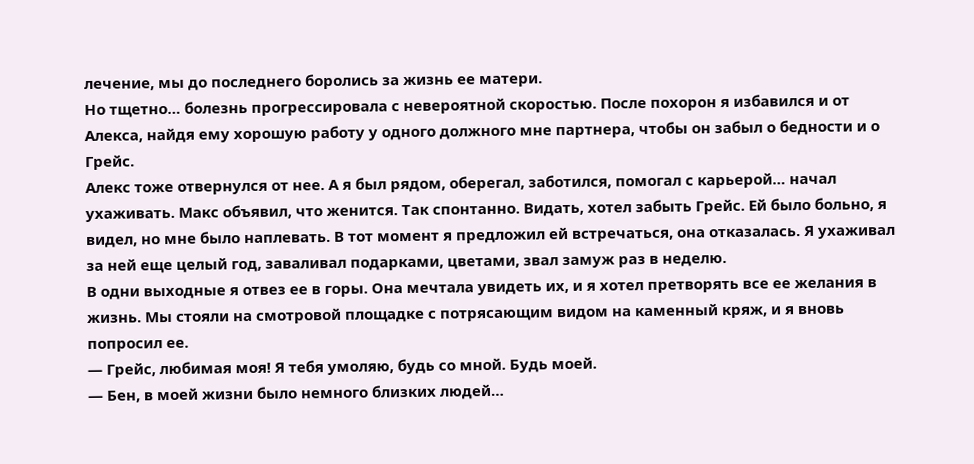лечение, мы до последнего боролись за жизнь ее матери.
Но тщетно… болезнь прогрессировала с невероятной скоростью. После похорон я избавился и от Алекса, найдя ему хорошую работу у одного должного мне партнера, чтобы он забыл о бедности и о Грейс.
Алекс тоже отвернулся от нее. А я был рядом, оберегал, заботился, помогал с карьерой… начал ухаживать. Макс объявил, что женится. Так спонтанно. Видать, хотел забыть Грейс. Ей было больно, я видел, но мне было наплевать. В тот момент я предложил ей встречаться, она отказалась. Я ухаживал за ней еще целый год, заваливал подарками, цветами, звал замуж раз в неделю.
В одни выходные я отвез ее в горы. Она мечтала увидеть их, и я хотел претворять все ее желания в жизнь. Мы стояли на смотровой площадке с потрясающим видом на каменный кряж, и я вновь попросил ее.
— Грейс, любимая моя! Я тебя умоляю, будь со мной. Будь моей.
— Бен, в моей жизни было немного близких людей…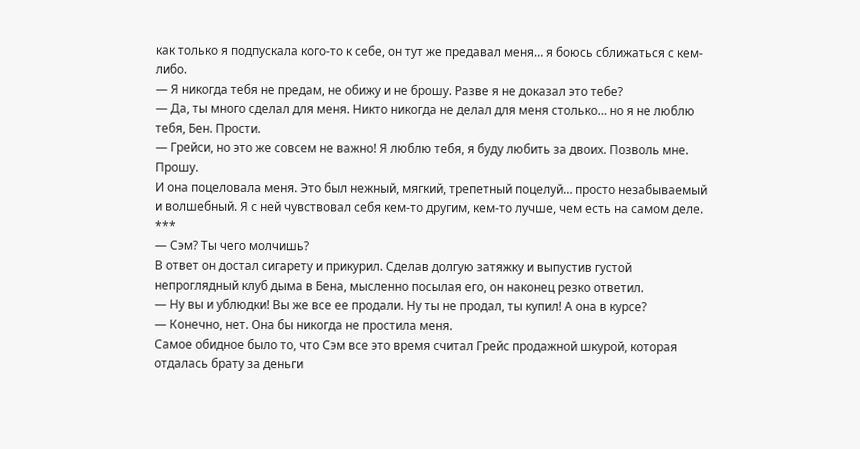как только я подпускала кого-то к себе, он тут же предавал меня… я боюсь сближаться с кем-либо.
— Я никогда тебя не предам, не обижу и не брошу. Разве я не доказал это тебе?
— Да, ты много сделал для меня. Никто никогда не делал для меня столько… но я не люблю тебя, Бен. Прости.
— Грейси, но это же совсем не важно! Я люблю тебя, я буду любить за двоих. Позволь мне. Прошу.
И она поцеловала меня. Это был нежный, мягкий, трепетный поцелуй… просто незабываемый и волшебный. Я с ней чувствовал себя кем-то другим, кем-то лучше, чем есть на самом деле.
***
— Сэм? Ты чего молчишь?
В ответ он достал сигарету и прикурил. Сделав долгую затяжку и выпустив густой непроглядный клуб дыма в Бена, мысленно посылая его, он наконец резко ответил.
— Ну вы и ублюдки! Вы же все ее продали. Ну ты не продал, ты купил! А она в курсе?
— Конечно, нет. Она бы никогда не простила меня.
Самое обидное было то, что Сэм все это время считал Грейс продажной шкурой, которая отдалась брату за деньги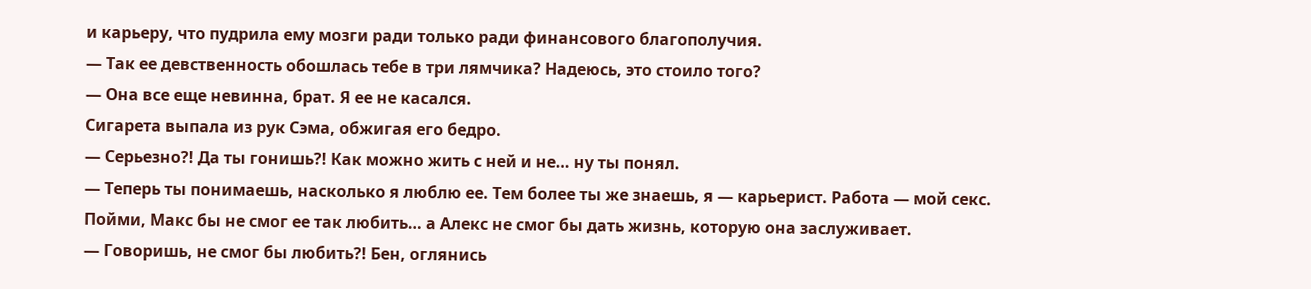и карьеру, что пудрила ему мозги ради только ради финансового благополучия.
— Так ее девственность обошлась тебе в три лямчика? Надеюсь, это стоило того?
— Она все еще невинна, брат. Я ее не касался.
Сигарета выпала из рук Сэма, обжигая его бедро.
— Серьезно?! Да ты гонишь?! Как можно жить с ней и не… ну ты понял.
— Теперь ты понимаешь, насколько я люблю ее. Тем более ты же знаешь, я — карьерист. Работа — мой секс. Пойми, Макс бы не смог ее так любить… а Алекс не смог бы дать жизнь, которую она заслуживает.
— Говоришь, не смог бы любить?! Бен, оглянись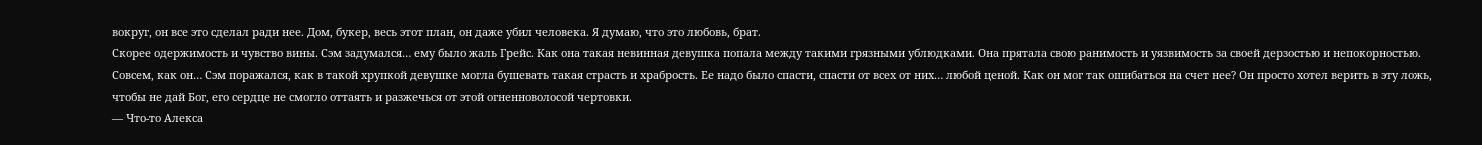вокруг, он все это сделал ради нее. Дом, букер, весь этот план, он даже убил человека. Я думаю, что это любовь, брат.
Скорее одержимость и чувство вины. Сэм задумался… ему было жаль Грейс. Как она такая невинная девушка попала между такими грязными ублюдками. Она прятала свою ранимость и уязвимость за своей дерзостью и непокорностью.
Совсем, как он… Сэм поражался, как в такой хрупкой девушке могла бушевать такая страсть и храбрость. Ее надо было спасти, спасти от всех от них… любой ценой. Как он мог так ошибаться на счет нее? Он просто хотел верить в эту ложь, чтобы не дай Бог, его сердце не смогло оттаять и разжечься от этой огненноволосой чертовки.
— Что-то Алекса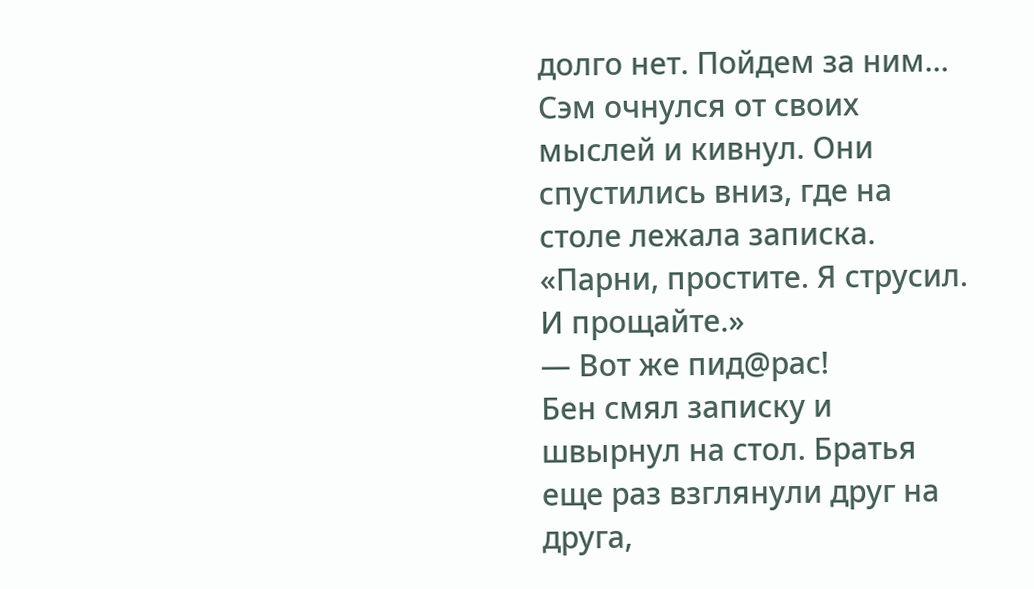долго нет. Пойдем за ним…
Сэм очнулся от своих мыслей и кивнул. Они спустились вниз, где на столе лежала записка.
«Парни, простите. Я струсил. И прощайте.»
— Вот же пид@рас!
Бен смял записку и швырнул на стол. Братья еще раз взглянули друг на друга,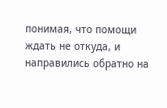понимая, что помощи ждать не откуда, и направились обратно на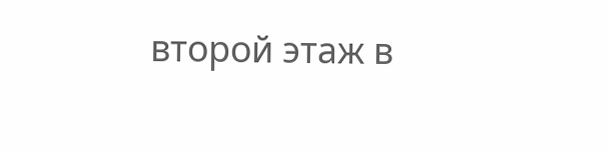второй этаж в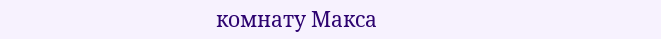комнату Макса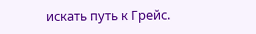искать путь к Грейс.